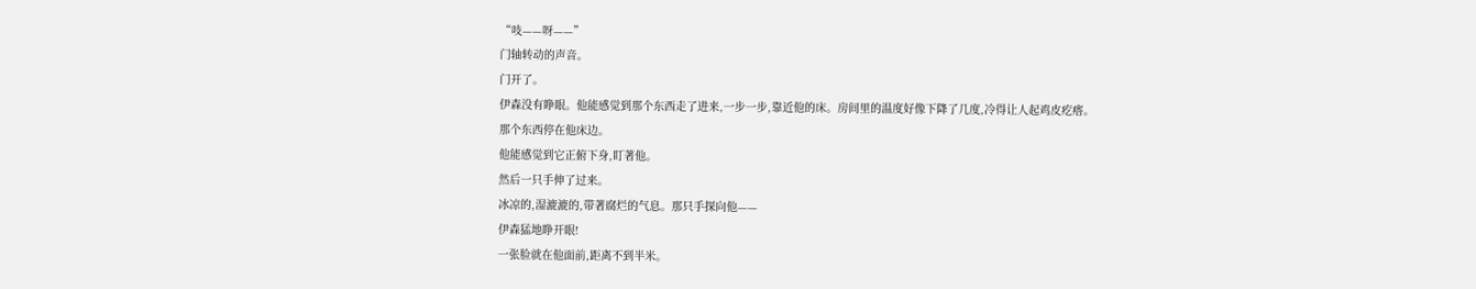“吱——呀——”
门轴转动的声音。
门开了。
伊森没有睁眼。他能感觉到那个东西走了进来,一步一步,靠近他的床。房间里的温度好像下降了几度,冷得让人起鸡皮疙瘩。
那个东西停在他床边。
他能感觉到它正俯下身,盯著他。
然后一只手伸了过来。
冰凉的,湿漉漉的,带著腐烂的气息。那只手探向他——
伊森猛地睁开眼!
一张脸就在他面前,距离不到半米。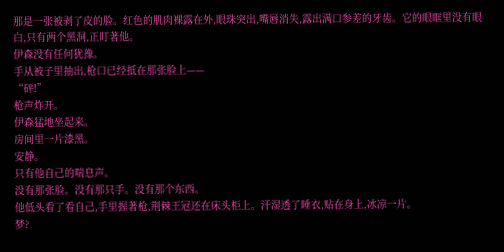那是一张被剥了皮的脸。红色的肌肉裸露在外,眼珠突出,嘴唇消失,露出满口参差的牙齿。它的眼眶里没有眼白,只有两个黑洞,正盯著他。
伊森没有任何犹豫。
手从被子里抽出,枪口已经抵在那张脸上——
“砰!”
枪声炸开。
伊森猛地坐起来。
房间里一片漆黑。
安静。
只有他自己的喘息声。
没有那张脸。没有那只手。没有那个东西。
他低头看了看自己,手里握著枪,荆棘王冠还在床头柜上。汗湿透了睡衣,贴在身上,冰凉一片。
梦?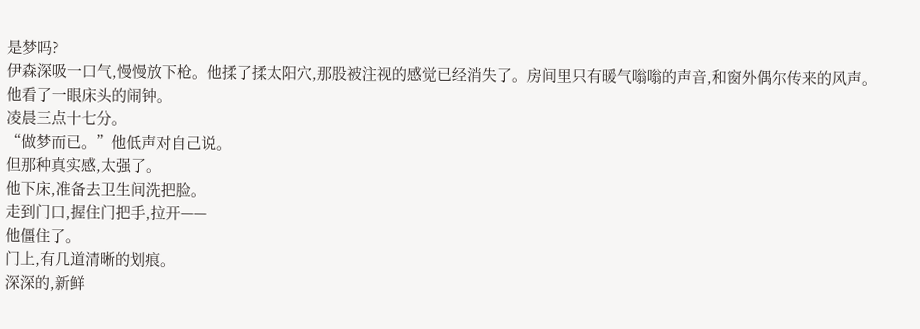是梦吗?
伊森深吸一口气,慢慢放下枪。他揉了揉太阳穴,那股被注视的感觉已经消失了。房间里只有暖气嗡嗡的声音,和窗外偶尔传来的风声。
他看了一眼床头的闹钟。
凌晨三点十七分。
“做梦而已。”他低声对自己说。
但那种真实感,太强了。
他下床,准备去卫生间洗把脸。
走到门口,握住门把手,拉开——
他僵住了。
门上,有几道清晰的划痕。
深深的,新鲜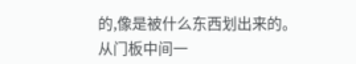的,像是被什么东西划出来的。
从门板中间一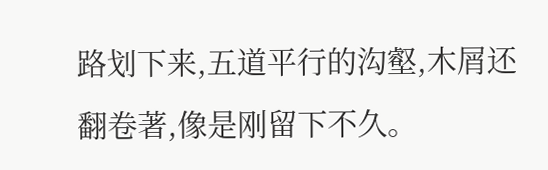路划下来,五道平行的沟壑,木屑还翻卷著,像是刚留下不久。